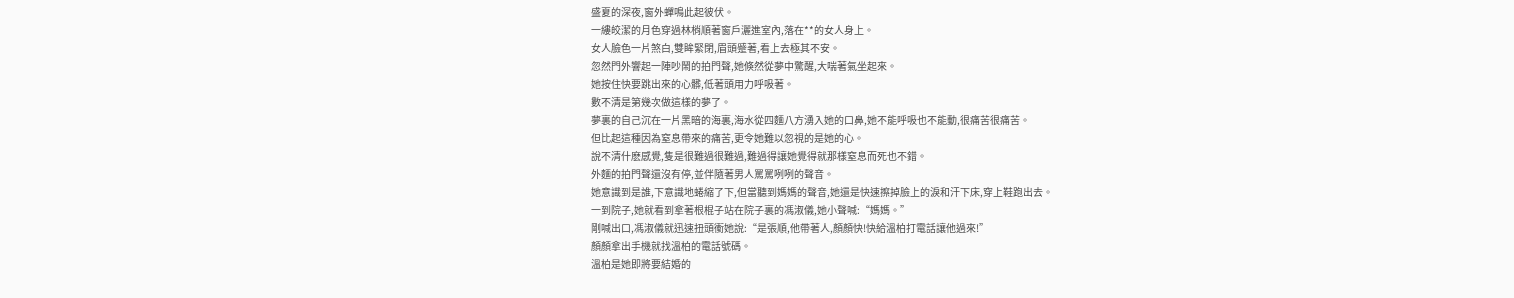盛夏的深夜,窗外蟬鳴此起彼伏。
一縷皎潔的月色穿過林梢順著窗戶灑進室內,落在**的女人身上。
女人臉色一片煞白,雙眸緊閉,眉頭蹙著,看上去極其不安。
忽然門外響起一陣吵鬧的拍門聲,她倏然從夢中驚醒,大喘著氣坐起來。
她按住快要跳出來的心髒,低著頭用力呼吸著。
數不清是第幾次做這樣的夢了。
夢裏的自己沉在一片黑暗的海裏,海水從四麵八方湧入她的口鼻,她不能呼吸也不能動,很痛苦很痛苦。
但比起這種因為窒息帶來的痛苦,更令她難以忽視的是她的心。
說不清什麽感覺,隻是很難過很難過,難過得讓她覺得就那樣窒息而死也不錯。
外麵的拍門聲還沒有停,並伴隨著男人罵罵咧咧的聲音。
她意識到是誰,下意識地蜷縮了下,但當聽到媽媽的聲音,她還是快速擦掉臉上的淚和汗下床,穿上鞋跑出去。
一到院子,她就看到拿著根棍子站在院子裏的馮淑儀,她小聲喊:“媽媽。”
剛喊出口,馮淑儀就迅速扭頭衝她說:“是張順,他帶著人,顏顏快!快給溫柏打電話讓他過來!”
顏顏拿出手機就找溫柏的電話號碼。
溫柏是她即將要結婚的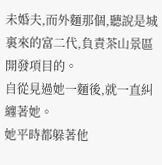未婚夫,而外麵那個,聽說是城裏來的富二代,負責茶山景區開發項目的。
自從見過她一麵後,就一直糾纏著她。
她平時都躲著他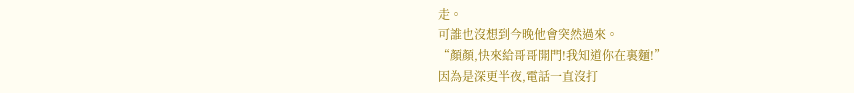走。
可誰也沒想到今晚他會突然過來。
“顏顏,快來給哥哥開門!我知道你在裏麵!”
因為是深更半夜,電話一直沒打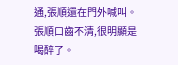通,張順還在門外喊叫。
張順口齒不清,很明顯是喝醉了。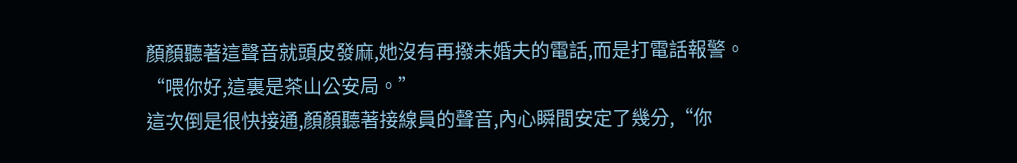顏顏聽著這聲音就頭皮發麻,她沒有再撥未婚夫的電話,而是打電話報警。
“喂你好,這裏是茶山公安局。”
這次倒是很快接通,顏顏聽著接線員的聲音,內心瞬間安定了幾分,“你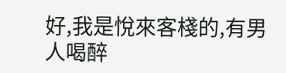好,我是悅來客棧的,有男人喝醉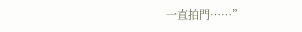一直拍門……”